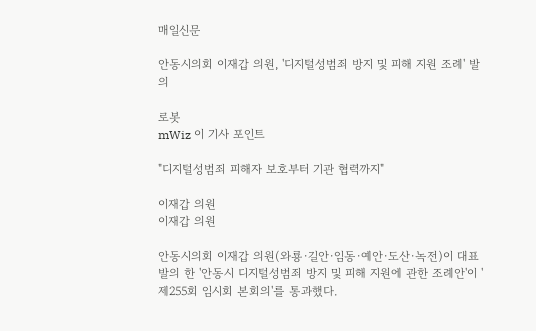매일신문

안동시의회 이재갑 의원, '디지털성범죄 방지 및 피해 지원 조례' 발의

로봇
mWiz 이 기사 포인트

"디지털성범죄 피해자 보호부터 기관 협력까지"

이재갑 의원
이재갑 의원

안동시의회 이재갑 의원(와룡·길안·임동·예안·도산·녹전)이 대표발의 한 '안동시 디지털성범죄 방지 및 피해 지원에 관한 조례안'이 '제255회 임시회 본회의'를 통과했다.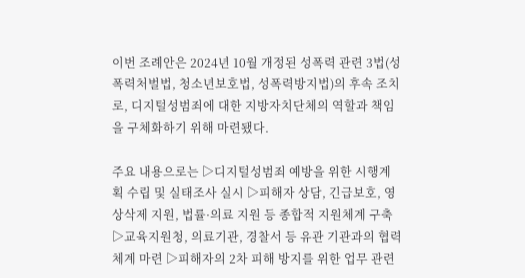이번 조례안은 2024년 10월 개정된 성폭력 관련 3법(성폭력처벌법, 청소년보호법, 성폭력방지법)의 후속 조치로, 디지털성범죄에 대한 지방자치단체의 역할과 책임을 구체화하기 위해 마련됐다.

주요 내용으로는 ▷디지털성범죄 예방을 위한 시행계획 수립 및 실태조사 실시 ▷피해자 상담, 긴급보호, 영상삭제 지원, 법률·의료 지원 등 종합적 지원체계 구축 ▷교육지원청, 의료기관, 경찰서 등 유관 기관과의 협력체계 마련 ▷피해자의 2차 피해 방지를 위한 업무 관련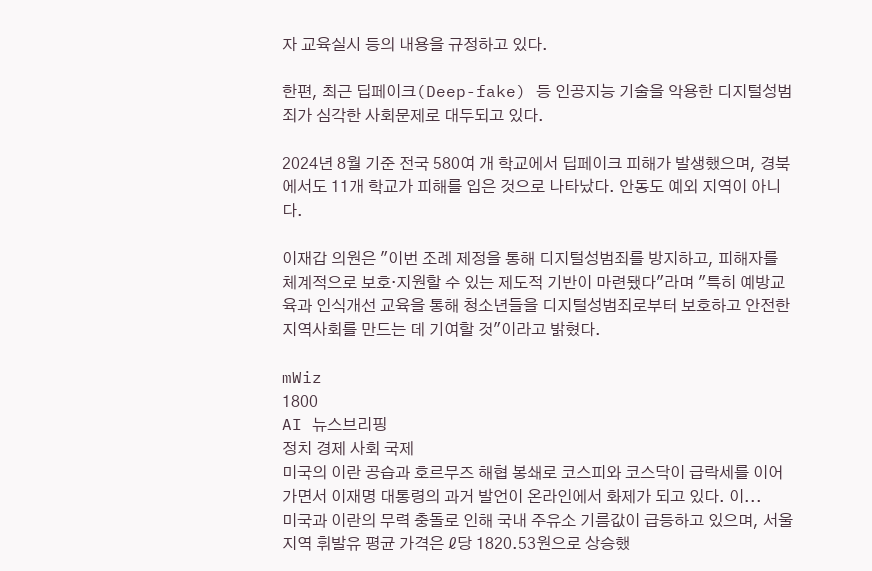자 교육실시 등의 내용을 규정하고 있다.

한편, 최근 딥페이크(Deep-fake) 등 인공지능 기술을 악용한 디지털성범죄가 심각한 사회문제로 대두되고 있다.

2024년 8월 기준 전국 580여 개 학교에서 딥페이크 피해가 발생했으며, 경북에서도 11개 학교가 피해를 입은 것으로 나타났다. 안동도 예외 지역이 아니다.

이재갑 의원은 "이번 조례 제정을 통해 디지털성범죄를 방지하고, 피해자를 체계적으로 보호·지원할 수 있는 제도적 기반이 마련됐다"라며 "특히 예방교육과 인식개선 교육을 통해 청소년들을 디지털성범죄로부터 보호하고 안전한 지역사회를 만드는 데 기여할 것"이라고 밝혔다.

mWiz
1800
AI 뉴스브리핑
정치 경제 사회 국제
미국의 이란 공습과 호르무즈 해협 봉쇄로 코스피와 코스닥이 급락세를 이어가면서 이재명 대통령의 과거 발언이 온라인에서 화제가 되고 있다. 이...
미국과 이란의 무력 충돌로 인해 국내 주유소 기름값이 급등하고 있으며, 서울 지역 휘발유 평균 가격은 ℓ당 1820.53원으로 상승했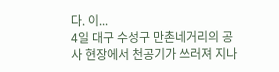다. 이...
4일 대구 수성구 만촌네거리의 공사 현장에서 천공기가 쓰러져 지나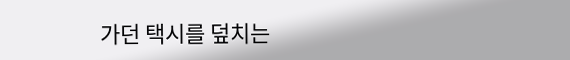가던 택시를 덮치는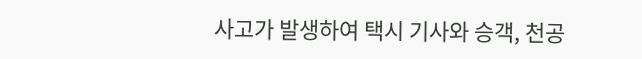사고가 발생하여 택시 기사와 승객, 천공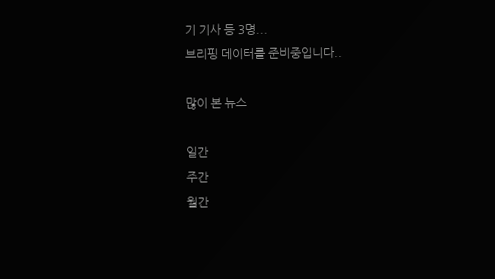기 기사 등 3명...
브리핑 데이터를 준비중입니다..

많이 본 뉴스

일간
주간
월간